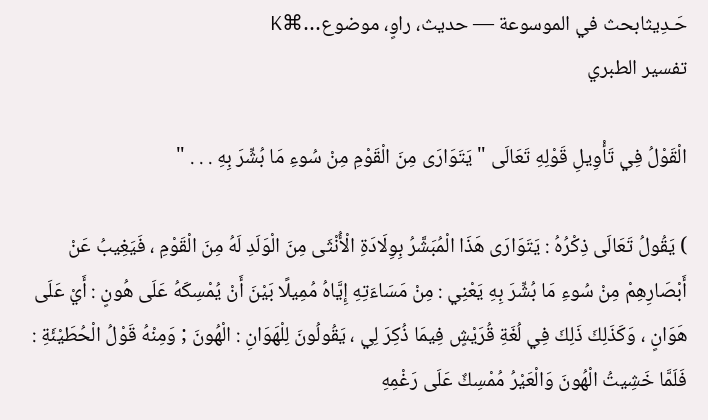حَـدِيثابحث في الموسوعة — حديث، راوٍ، موضوع…⌘K
تفسير الطبري

الْقَوْلُ فِي تَأْوِيلِ قَوْلِهِ تَعَالَى " يَتَوَارَى مِنَ الْقَوْمِ مِنْ سُوءِ مَا بُشِّرَ بِهِ . . . "

) يَقُولُ تَعَالَى ذِكْرُهُ : يَتَوَارَى هَذَا الْمُبَشَّرُ بِوِلَادَةِ الْأُنْثَى مِنَ الْوَلَدِ لَهُ مِنَ الْقَوْمِ ، فَيَغِيبُ عَنْ أَبْصَارِهِمْ مِنْ سُوءِ مَا بُشِّرَ بِهِ يَعْنِي : مِنْ مَسَاءَتِهِ إِيَّاهُ مُمِيلًا بَيْنَ أَنْ يُمْسِكَهُ عَلَى هُونٍ : أَيْ عَلَى هَوَانٍ ، وَكَذَلِكَ ذَلِكَ فِي لُغَةِ قُرَيْشٍ فِيمَا ذُكِرَ لِي ، يَقُولُونَ لِلْهَوَانِ : الْهُونَ ; وَمِنْهُ قَوْلُ الْحُطَيْئَةِ : فَلَمَّا خَشِيتُ الْهُونَ وَالْعَيْرُ مُمْسِكٌ عَلَى رَغْمِهِ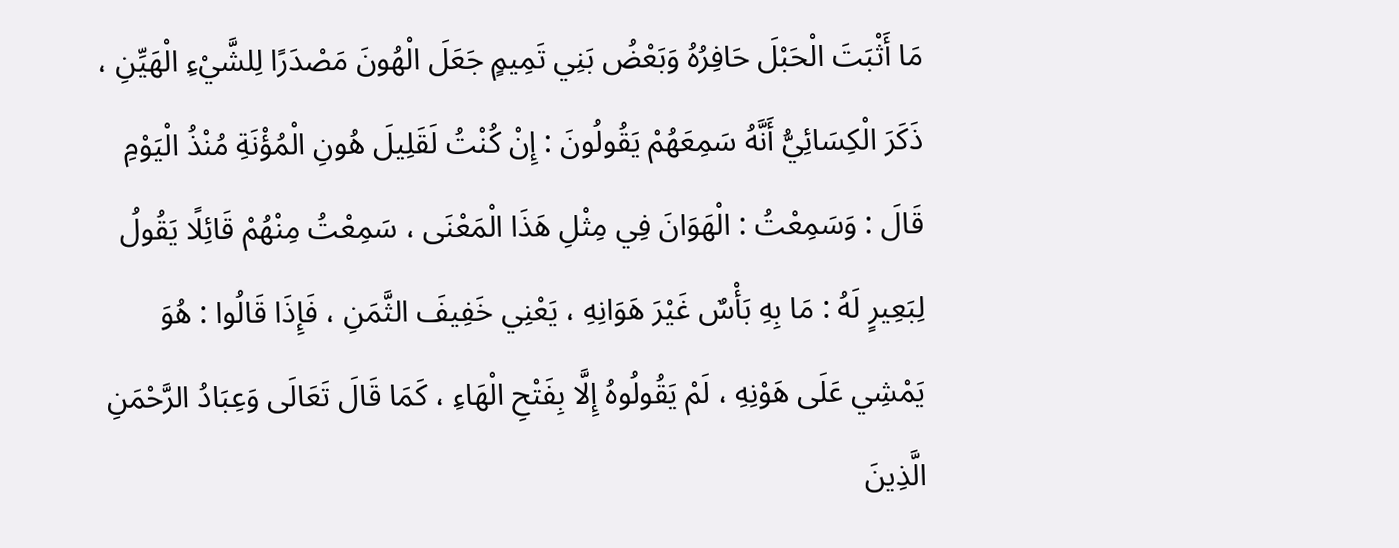مَا أَثْبَتَ الْحَبْلَ حَافِرُهُ وَبَعْضُ بَنِي تَمِيمٍ جَعَلَ الْهُونَ مَصْدَرًا لِلشَّيْءِ الْهَيِّنِ ، ذَكَرَ الْكِسَائِيُّ أَنَّهُ سَمِعَهُمْ يَقُولُونَ : إِنْ كُنْتُ لَقَلِيلَ هُونِ الْمُؤْنَةِ مُنْذُ الْيَوْمِ قَالَ : وَسَمِعْتُ : الْهَوَانَ فِي مِثْلِ هَذَا الْمَعْنَى ، سَمِعْتُ مِنْهُمْ قَائِلًا يَقُولُ لِبَعِيرٍ لَهُ : مَا بِهِ بَأْسٌ غَيْرَ هَوَانِهِ ، يَعْنِي خَفِيفَ الثَّمَنِ ، فَإِذَا قَالُوا : هُوَ يَمْشِي عَلَى هَوْنِهِ ، لَمْ يَقُولُوهُ إِلَّا بِفَتْحِ الْهَاءِ ، كَمَا قَالَ تَعَالَى وَعِبَادُ الرَّحْمَنِ الَّذِينَ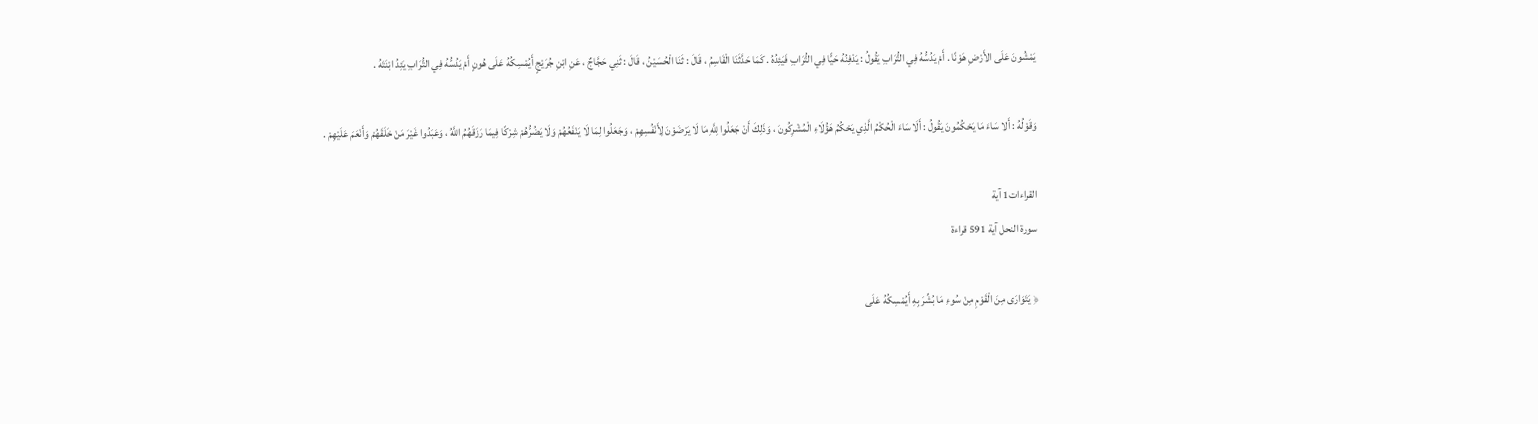يَمْشُونَ عَلَى الأَرْضِ هَوْنًا . أَمْ يَدُسُّهُ فِي التُّرَابِ يَقُولُ : يَدْفِنُهُ حَيًّا فِي التُّرَابِ فَيَئِدُهُ . كَمَا حَدَّثَنَا الْقَاسِمُ ، قَالَ : ثَنَا الْحُسَيْنُ ، قَالَ : ثَنِي حَجَّاجٌ ، عَنِ ابْنِ جُرَيْجٍ أَيُمْسِكُهُ عَلَى هُونٍ أَمْ يَدُسُّهُ فِي التُّرَابِ يَئِدُ ابْنَتَهُ .

وَقَوْلُهُ : أَلا سَاءَ مَا يَحْكُمُونَ يَقُولُ : أَلَا سَاءَ الْحُكْمُ الَّذِي يَحْكُمُ هَؤُلَاءِ الْمُشْرِكُونَ ، وَذَلِكَ أَنْ جَعَلُوا لِلَّهِ مَا لَا يَرْضَوْنَ لِأَنْفُسِهِمْ ، وَجَعَلُوا لِمَا لَا يَنْفَعُهُمْ وَلَا يَضُرُّهُمْ شِرْكًا فِيمَا رَزَقَهُمُ اللَّهُ ، وَعَبَدُوا غَيْرَ مَنْ خَلَقَهُمْ وَأَنْعَمَ عَلَيْهِمْ .

القراءات1 آية
سورة النحل آية 591 قراءة

﴿ يَتَوَارَى مِنَ الْقَوْمِ مِنْ سُوءِ مَا بُشِّرَ بِهِ أَيُمْسِكُهُ عَلَى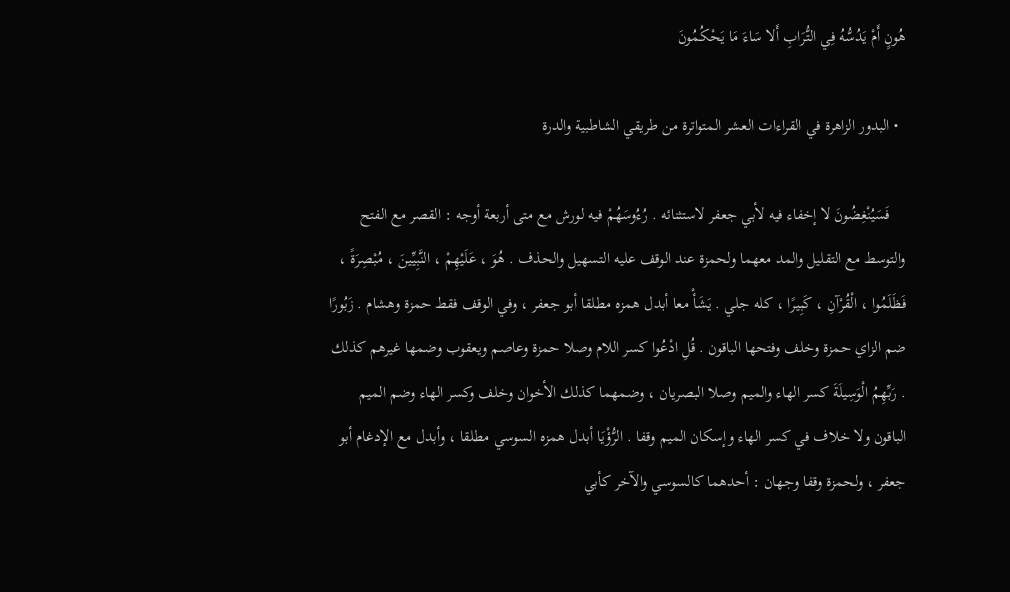هُونٍ أَمْ يَدُسُّهُ فِي التُّرَابِ أَلا سَاءَ مَا يَحْكُمُونَ

  • البدور الزاهرة في القراءات العشر المتواترة من طريقي الشاطبية والدرة

    فَسَيُنْغِضُونَ لا إخفاء فيه لأبي جعفر لاستثنائه . رُءُوسَهُمْ فيه لورش مع متى أربعة أوجه : القصر مع الفتح والتوسط مع التقليل والمد معهما ولحمزة عند الوقف عليه التسهيل والحذف . هُوَ ، عَلَيْهِمْ ، النَّبِيِّينَ ، مُبْصِرَةً ، فَظَلَمُوا ، الْقُرْآنِ ، كَبِيرًا ، كله جلي . يَشَأْ معا أبدل همزه مطلقا أبو جعفر ، وفي الوقف فقط حمزة وهشام . زَبُورًا ضم الزاي حمزة وخلف وفتحها الباقون . قُلِ ادْعُوا كسر اللام وصلا حمزة وعاصم ويعقوب وضمها غيرهم كذلك . رَبِّهِمُ الْوَسِيلَةَ كسر الهاء والميم وصلا البصريان ، وضمهما كذلك الأخوان وخلف وكسر الهاء وضم الميم الباقون ولا خلاف في كسر الهاء وإسكان الميم وقفا . الرُّؤْيَا أبدل همزه السوسي مطلقا ، وأبدل مع الإدغام أبو جعفر ، ولحمزة وقفا وجهان : أحدهما كالسوسي والآخر كأبي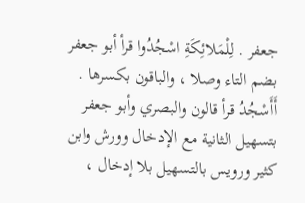جعفر . لِلْمَلائِكَةِ اسْجُدُوا قرأ أبو جعفر بضم التاء وصلا ، والباقون بكسرها . أَأَسْجُدُ قرأ قالون والبصري وأبو جعفر بتسهيل الثانية مع الإدخال وورش وابن كثير ورويس بالتسهيل بلا إدخال ،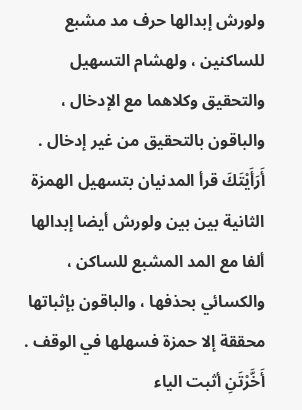ولورش إبدالها حرف مد مشبع للساكنين ، ولهشام التسهيل والتحقيق وكلاهما مع الإدخال ، والباقون بالتحقيق من غير إدخال . أَرَأَيْتَكَ قرأ المدنيان بتسهيل الهمزة الثانية بين بين ولورش أيضا إبدالها ألفا مع المد المشبع للساكن ، والكسائي بحذفها ، والباقون بإثباتها محققة إلا حمزة فسهلها في الوقف . أَخَّرْتَنِ أثبت الياء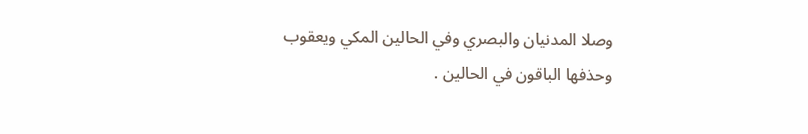وصلا المدنيان والبصري وفي الحالين المكي ويعقوب وحذفها الباقون في الحالين .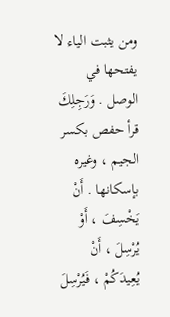ومن يثبت الياء لا يفتحها في الوصل . وَرَجِلِكَ قرأ حفص بكسر الجيم ، وغيره بإسكانها . أَنْ يَخْسِفَ ، أَوْ يُرْسِلَ ، أَنْ يُعِيدَكُمْ ، فَيُرْسِلَ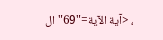، <آية الآية="69" ال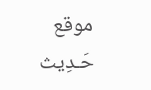موقع حَـدِيث